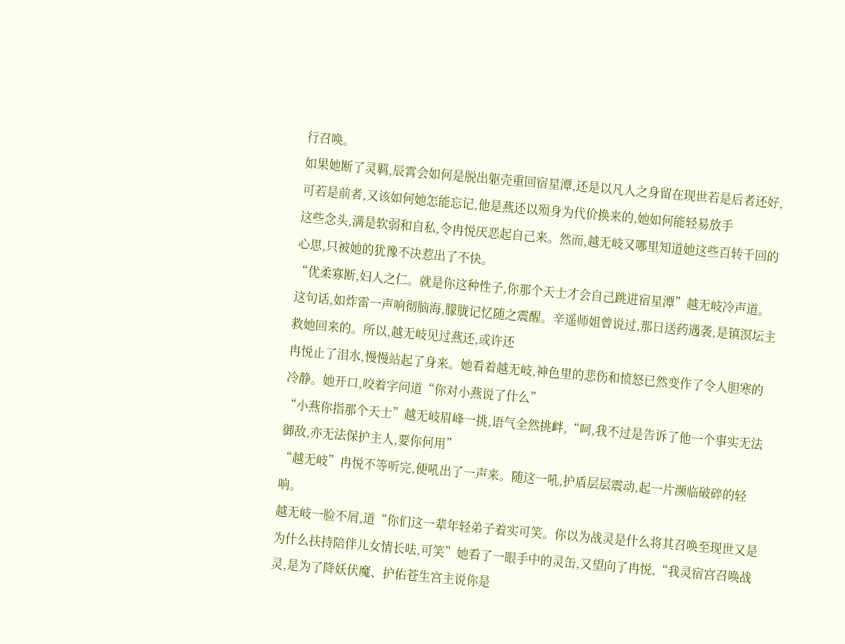行召唤。
如果她断了灵羁,辰霄会如何是脱出躯壳重回宿星潭,还是以凡人之身留在现世若是后者还好,可若是前者,又该如何她怎能忘记,他是燕还以殒身为代价换来的,她如何能轻易放手
这些念头,满是软弱和自私,令冉悦厌恶起自己来。然而,越无岐又哪里知道她这些百转千回的心思,只被她的犹豫不决惹出了不快。
“优柔寡断,妇人之仁。就是你这种性子,你那个天士才会自己跳进宿星潭”越无岐冷声道。
这句话,如炸雷一声响彻脑海,朦胧记忆随之震醒。辛遥师姐曾说过,那日送药遇袭,是镇溟坛主救她回来的。所以,越无岐见过燕还,或许还
冉悦止了泪水,慢慢站起了身来。她看着越无岐,神色里的悲伤和愤怒已然变作了令人胆寒的冷静。她开口,咬着字问道“你对小燕说了什么”
“小燕你指那个天士”越无岐眉峰一挑,语气全然挑衅,“呵,我不过是告诉了他一个事实无法御敌,亦无法保护主人,要你何用”
“越无岐”冉悦不等听完,便吼出了一声来。随这一吼,护盾层层震动,起一片濒临破碎的轻响。
越无岐一脸不屑,道“你们这一辈年轻弟子着实可笑。你以为战灵是什么将其召唤至现世又是为什么扶持陪伴儿女情长呿,可笑”她看了一眼手中的灵缶,又望向了冉悦,“我灵宿宫召唤战灵,是为了降妖伏魔、护佑苍生宫主说你是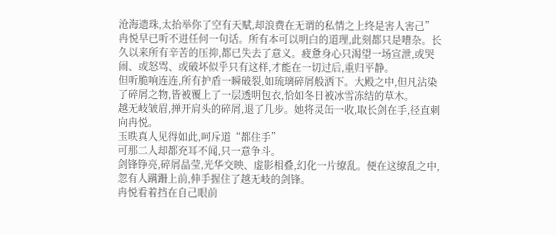沧海遗珠,太抬举你了空有天赋,却浪费在无谓的私情之上终是害人害己”
冉悦早已听不进任何一句话。所有本可以明白的道理,此刻都只是嘈杂。长久以来所有辛苦的压抑,都已失去了意义。疲惫身心只渴望一场宣泄,或哭闹、或怒骂、或破坏似乎只有这样,才能在一切过后,重归平静。
但听脆响连连,所有护盾一瞬破裂,如琉璃碎屑般洒下。大殿之中,但凡沾染了碎屑之物,皆被覆上了一层透明包衣,恰如冬日被冰雪冻结的草木。
越无岐皱眉,掸开肩头的碎屑,退了几步。她将灵缶一收,取长剑在手,径直刺向冉悦。
玉昳真人见得如此,呵斥道“都住手”
可那二人却都充耳不闻,只一意争斗。
剑锋铮亮,碎屑晶莹,光华交映、虚影相叠,幻化一片缭乱。便在这缭乱之中,忽有人蹒跚上前,伸手握住了越无岐的剑锋。
冉悦看着挡在自己眼前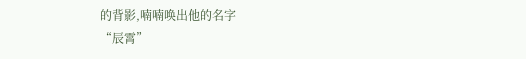的背影,喃喃唤出他的名字
“辰霄”